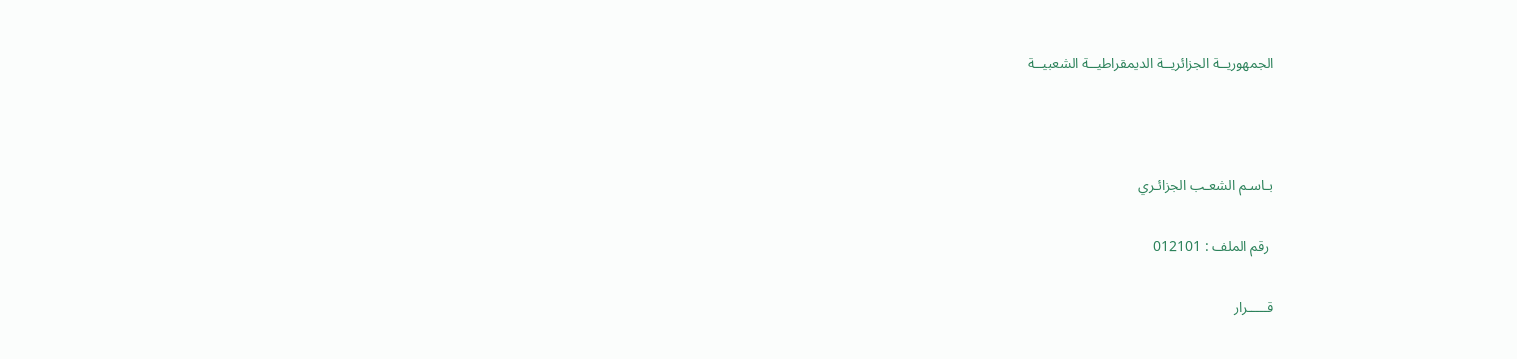الجمهوريــة الجزائريــة الديمقراطيــة الشعبيــة



بـاسـم الشعـب الجزائـري

 رقم الملف : 012101

قـــــرار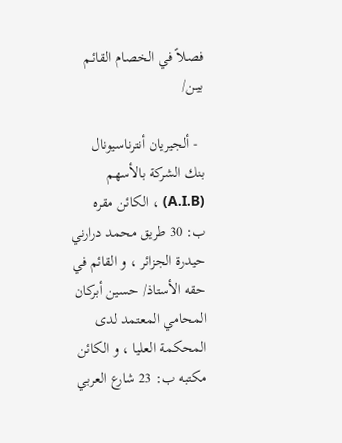فصـلاً في الخصـام القائـم بيـن/

  - ألجيريان أنترناسيونال بنك الشركة بالأسهم (A.I.B) ، الكائن مقره ب: 30 طريق محمد درارني حيدرة الجزائر ، و القائم في حقه الأستاذ/ حسين أبركان المحامي المعتمد لدى المحكمة العليا ، و الكائن مكتبه ب: 23 شارع العربي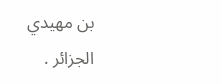بن مهيدي الجزائر .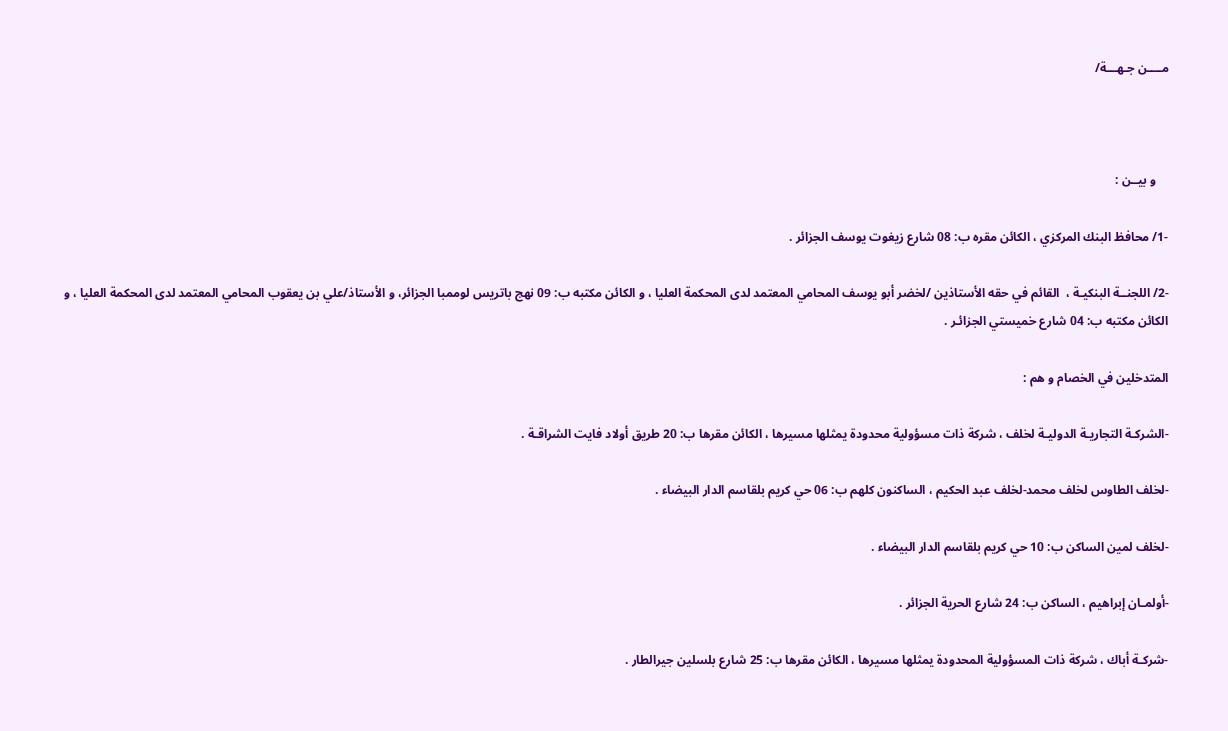مــــن جـهـــة/



    و بيــن :

-1/ محافظ البنك المركزي ، الكائن مقره ب: 08 شارع زيغوت يوسف الجزائر .

-2/ اللجنــة البنكيـة ،  القائم في حقه الأستاذين /لخضر أبو يوسف المحامي المعتمد لدى المحكمة العليا ، و الكائن مكتبه ب: 09 نهج باتريس لوممبا الجزائر، و الأستاذ/علي بن يعقوب المحامي المعتمد لدى المحكمة العليا ، و الكائن مكتبه ب: 04 شارع خميستي الجزائـر .

المتدخلين في الخصام و هم :

-الشركـة التجاريـة الدوليـة لخلف ، شركة ذات مسؤولية محدودة يمثلها مسيرها ، الكائن مقرها ب: 20 طريق أولاد فايت الشراقـة .

-لخلف الطاوس لخلف محمد-لخلف عبد الحكيم ، الساكنون كلهم ب: 06 حي كريم بلقاسم الدار البيضاء .

-لخلف لمين الساكن ب: 10 حي كريم بلقاسم الدار البيضاء .

-أولمـان إبراهيم ، الساكن ب: 24 شارع الحرية الجزائر .

-شركـة أباك ، شركة ذات المسؤولية المحدودة يمثلها مسيرها ، الكائن مقرها ب: 25 شارع بلسلين جيرالطار .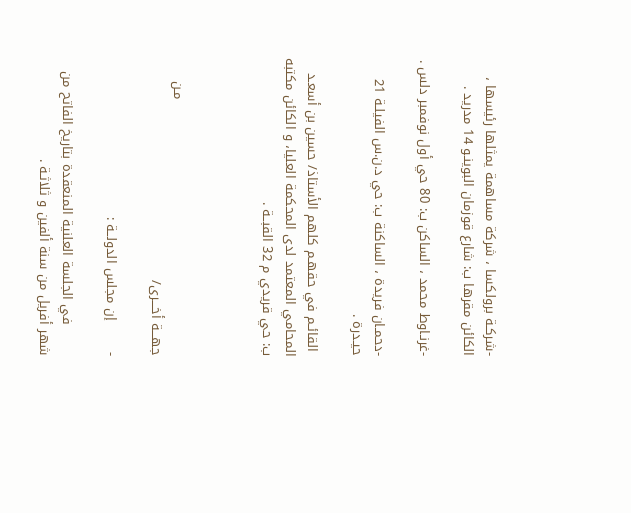-شركـة برولكسا ، شركة مساهمة يمثلها رئيسها ، الكائن مقرها ب: شارع قوزمان البوينـو 14 مدريد .

-غرنـاوط محمد ، الساكن ب: 80 حي أول نوفمبر دلس .

-دحمـان فريدة ، الساكنة ب: حي د.ن.س الفيلـة 21 حيـدرة .

 القائـم في حقهـم كلهم الأستاذ/ حسين بن أسعـد المحامي المعتمد لدى المحكمة العليا، و الكائن مكتبه ب: حي قريدي م 32 القبــة .



                                                          مـن جهـــة أخـــرى/

-       إن مجلس الدولــة :

       في الجلسة العلنية المنعقدة بتاريخ الفاتح من شهر أفريل من سنة ألفين و ثلاثـة .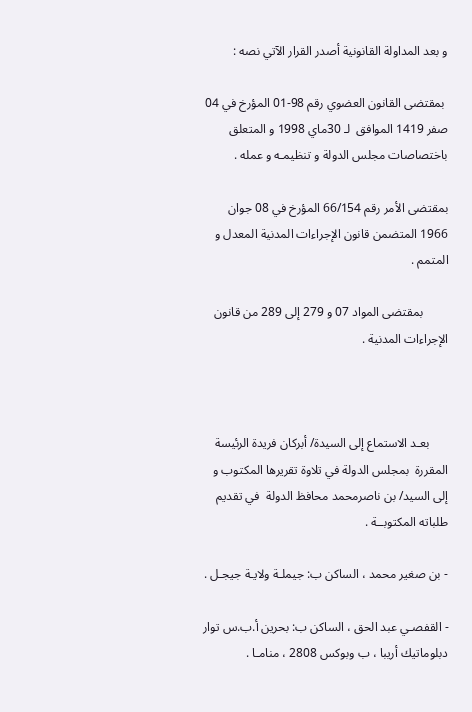و بعد المداولة القانونية أصدر القرار الآتي نصه :

 بمقتضى القانون العضوي رقم 98-01 المؤرخ في 04 صفر 1419 الموافق  لـ 30ماي 1998 و المتعلق باختصاصات مجلس الدولة و تنظيمـه و عمله .

بمقتضى الأمر رقم 66/154 المؤرخ في 08 جوان 1966 المتضمن قانون الإجراءات المدنية المعدل و المتمم .

        بمقتضى المواد 07 و 279 إلى 289 من قانون الإجراءات المدنية .



      بعـد الاستماع إلى السيدة/ أبركان فريدة الرئيسة المقررة  بمجلس الدولة في تلاوة تقريرها المكتوب و إلى السيد/ بن ناصرمحمد محافظ الدولة  في تقديم طلباته المكتوبــة .

- بن صغير محمد ، الساكن ب: جيملـة ولايـة جيجـل .

- القفصـي عبد الحق ، الساكن ب: بحرين أ.ب.س توار دبلوماتيك أريبا ، ب وبوكس 2808 ، منامـا .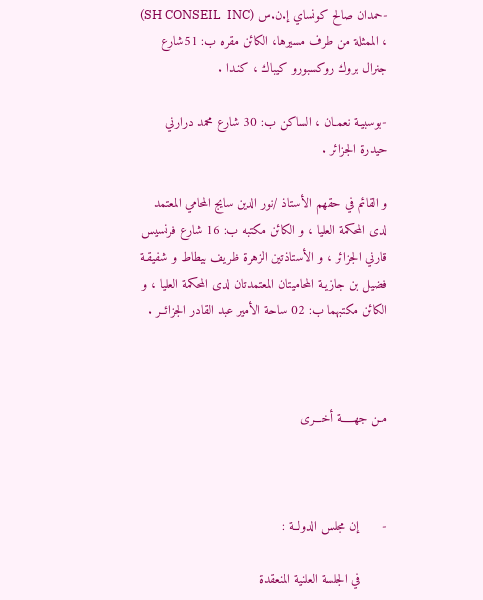-حمدان صالح كونساي إ.ن.س (SH CONSEIL  INC) ، الممثلة من طرف مسيرها، الكائن مقره ب: 51شارع جنرال بروك روكسبورو كيباك ، كنـدا .

-بوسبيـة نعمـان ، الساكن ب: 30 شارع محمد درارني حيدرة الجزائر .

و القائم في حقهم الأستاذ /نور الدين سايج المحامي المعتمد لدى المحكمة العليا ، و الكائن مكتبه ب: 16 شارع فرنسيس قارني الجزائر ، و الأستاذتين الزهرة ظريف بيطاط و شفيقـة فضيل بن جازيـة المحاميتان المعتمدتان لدى المحكمة العليا ، و الكائن مكتبهما ب: 02 ساحة الأمير عبد القادر الجزائــر .



مـن جهـــــة أخـــرى



-      إن مجلس الدولــة :

       في الجلسة العلنية المنعقدة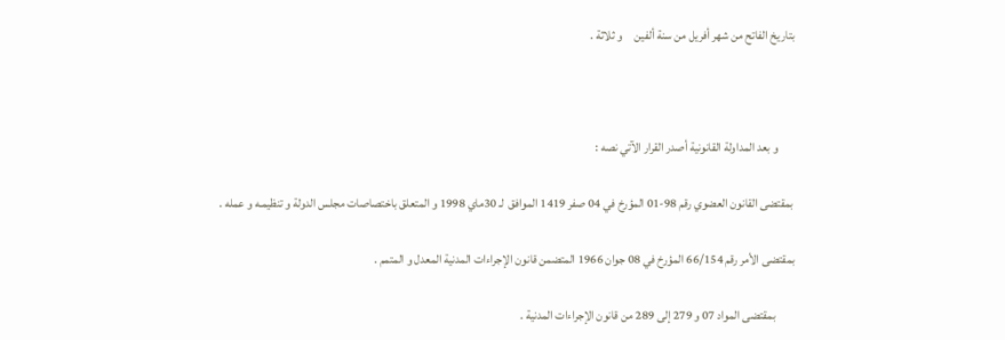بتاريخ الفاتح من شهر أفريل من سنة ألفين     و ثلاثة .



       و بعد المداولة القانونية أصدر القرار الآتي نصه :

 بمقتضى القانون العضوي رقم 98-01 المؤرخ في 04 صفر 1419 الموافق  لـ 30ماي 1998 و المتعلق باختصاصات مجلس الدولة و تنظيمـه و عمله .

بمقتضى الأمر رقم 66/154 المؤرخ في 08 جوان 1966 المتضمن قانون الإجراءات المدنية المعدل و المتمم .

        بمقتضى المواد 07 و 279 إلى 289 من قانون الإجراءات المدنية .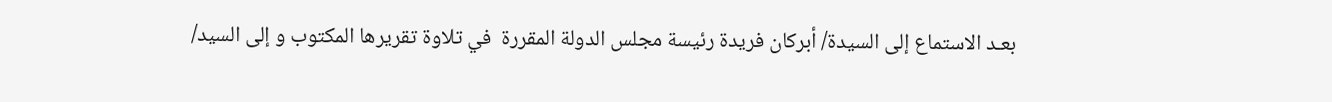بعـد الاستماع إلى السيدة/ أبركان فريدة رئيسة مجلس الدولة المقررة  في تلاوة تقريرها المكتوب و إلى السيد/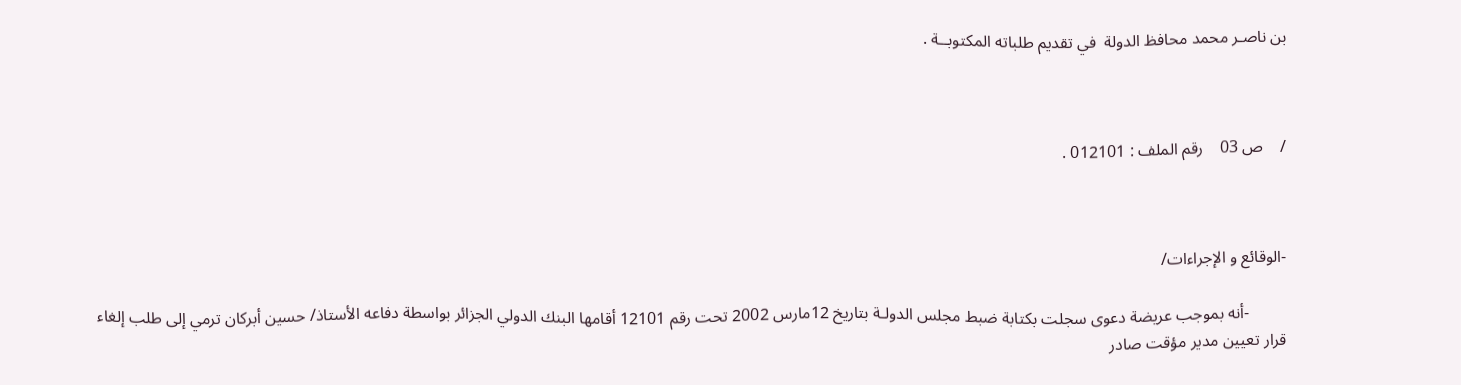بن ناصـر محمد محافظ الدولة  في تقديم طلباته المكتوبــة .



/    ص 03    رقم الملف : 012101 .



-الوقائع و الإجراءات/

         -أنه بموجب عريضة دعوى سجلت بكتابة ضبط مجلس الدولـة بتاريخ 12مارس 2002 تحت رقم 12101 أقامها البنك الدولي الجزائر بواسطة دفاعه الأستاذ/ حسين أبركان ترمي إلى طلب إلغاء قرار تعيين مدير مؤقت صادر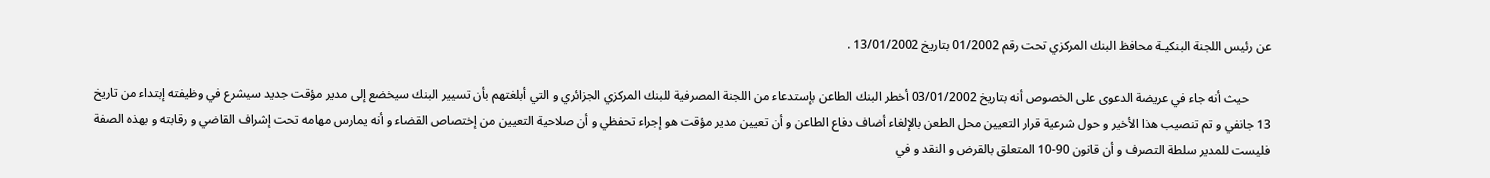عن رئيس اللجنة البنكيـة محافظ البنك المركزي تحت رقم 01/2002 بتاريخ 13/01/2002 .

       حيث أنه جاء في عريضة الدعوى على الخصوص أنه بتاريخ 03/01/2002 أخطر البنك الطاعن بإستدعاء من اللجنة المصرفية للبنك المركزي الجزائري و التي أبلغتهم بأن تسيير البنك سيخضع إلى مدير مؤقت جديد سيشرع في وظيفته إبتداء من تاريخ 13 جانفي و تم تنصيب هذا الأخير و حول شرعية قرار التعيين محل الطعن بالإلغاء أضاف دفاع الطاعن و أن تعيين مدير مؤقت هو إجراء تحفظي و أن صلاحية التعيين من إختصاص القضاء و أنه يمارس مهامه تحت إشراف القاضي و رقابته و بهذه الصفة فليست للمدير سلطة التصرف و أن قانون 90-10 المتعلق بالقرض و النقد و في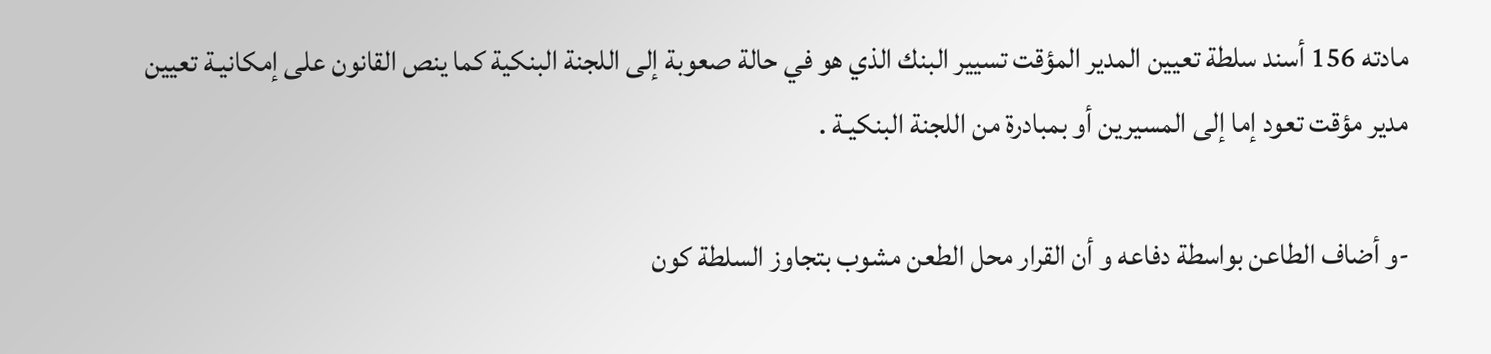مادته 156 أسند سلطة تعيين المدير المؤقت تسيير البنك الذي هو في حالة صعوبة إلى اللجنة البنكية كما ينص القانون على إمكانيـة تعيين مدير مؤقت تعود إما إلى المسيرين أو بمبادرة من اللجنة البنكيـة .

-و أضاف الطاعن بواسطة دفاعه و أن القرار محل الطعن مشوب بتجاوز السلطة كون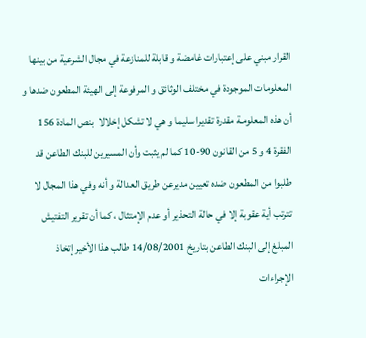القرار مبني على إعتبارات غامضة و قابلة للمنازعة في مجال الشرعية من بينها المعلومات الموجودة في مختلف الوثائق و المرفوعة إلى الهيئة المطعون ضدها و أن هذه المعلومـة مقدرة تقديرا سليما و هي لا تشكل إخلالا  بنص المادة 156 الفقرة 4 و 5 من القانون 90-10 كما لم يثبت وأن المسيرين للبنك الطاعن قد طلبوا من المطعون ضده تعيين مديرعن طريق العدالة و أنه وفي هذا المجال لا تترتب أية عقوبة إلا في حالة التحذير أو عدم الإمتثال ، كما أن تقرير التفتيش المبلغ إلى البنك الطاعن بتاريخ 14/08/2001 طالب هذا الأخير إتخاذ الإجراءات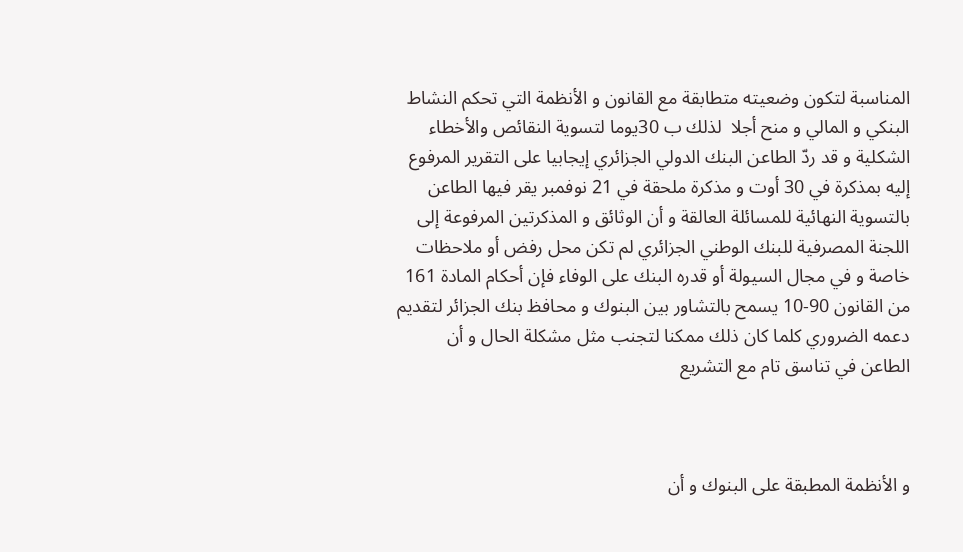المناسبة لتكون وضعيته متطابقة مع القانون و الأنظمة التي تحكم النشاط البنكي و المالي و منح أجلا  لذلك ب 30يوما لتسوية النقائص والأخطاء الشكلية و قد ردّ الطاعن البنك الدولي الجزائري إيجابيا على التقرير المرفوع إليه بمذكرة في 30 أوت و مذكرة ملحقة في 21 نوفمبر يقر فيها الطاعن بالتسوية النهائية للمسائلة العالقة و أن الوثائق و المذكرتين المرفوعة إلى اللجنة المصرفية للبنك الوطني الجزائري لم تكن محل رفض أو ملاحظات خاصة و في مجال السيولة أو قدره البنك على الوفاء فإن أحكام المادة 161 من القانون 90-10 يسمح بالتشاور بين البنوك و محافظ بنك الجزائر لتقديم دعمه الضروري كلما كان ذلك ممكنا لتجنب مثل مشكلة الحال و أن الطاعن في تناسق تام مع التشريع



و الأنظمة المطبقة على البنوك و أن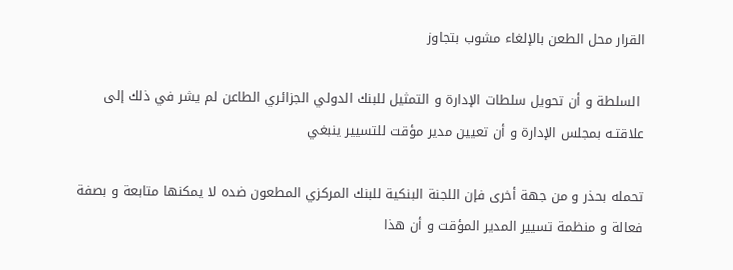القرار محل الطعن بالإلغاء مشوب بتجاوز

 السلطة و أن تحويل سلطات الإدارة و التمثيل للبنك الدولي الجزائري الطاعن لم يشر في ذلك إلى علاقتـه بمجلس الإدارة و أن تعيين مدير مؤقت للتسيير ينبغي

تحمله بحذر و من جهة أخرى فإن اللجنة البنكية للبنك المركزي المطعون ضده لا يمكنها متابعة و بصفة فعالة و منظمة تسيير المدير المؤقت و أن هذا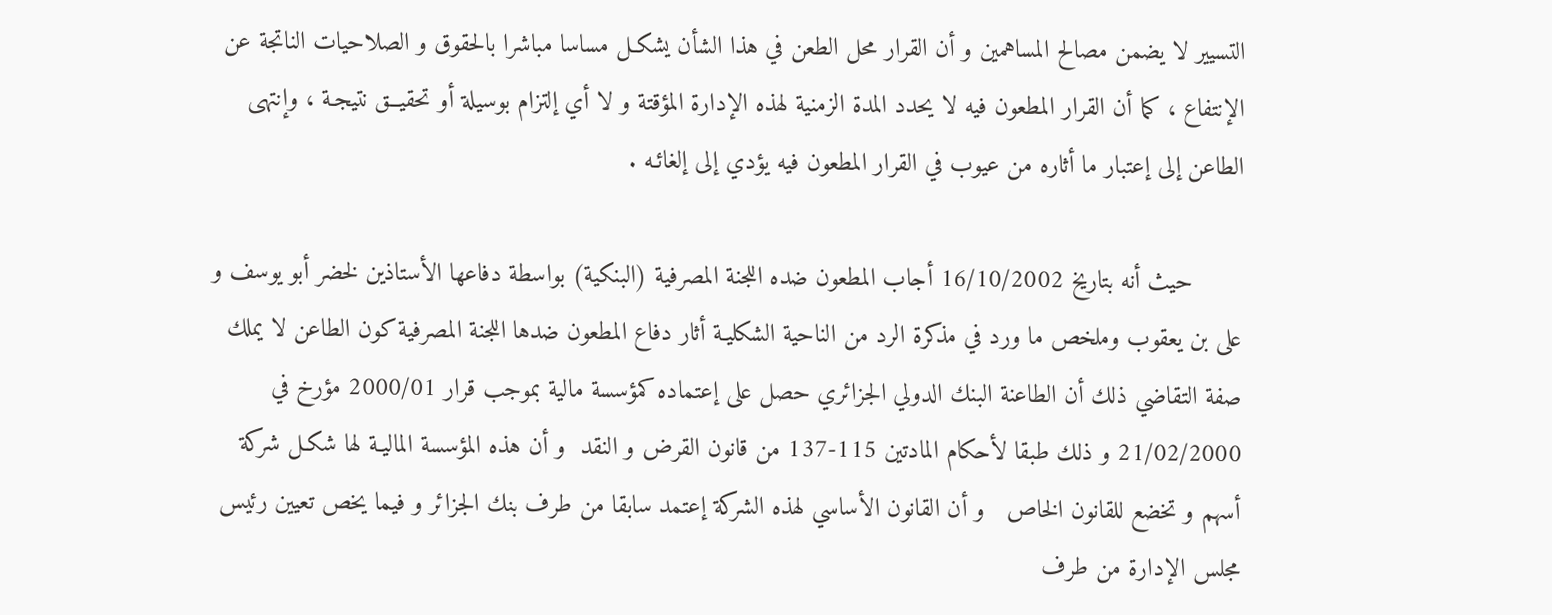التسيير لا يضمن مصالح المساهمين و أن القرار محل الطعن في هذا الشأن يشكـل مساسا مباشرا بالحقوق و الصلاحيات الناتجة عن الإنتفاع ، كما أن القرار المطعون فيه لا يحدد المدة الزمنية لهذه الإدارة المؤقتة و لا أي إلتزام بوسيلة أو تحقيــق نتيجـة ، وإنتهى الطاعن إلى إعتبار ما أثاره من عيوب في القرار المطعون فيه يؤدي إلى إلغائـه .

       حيث أنه بتاريخ 16/10/2002 أجاب المطعون ضده اللجنة المصرفية (البنكية) بواسطة دفاعها الأستاذين لخضر أبو يوسف و على بن يعقوب وملخص ما ورد في مذكرة الرد من الناحية الشكليـة أثار دفاع المطعون ضدها اللجنة المصرفية كون الطاعن لا يملك صفة التقاضي ذلك أن الطاعنة البنك الدولي الجزائري حصل على إعتماده كمؤسسة مالية بموجب قرار 2000/01 مؤرخ في 21/02/2000 و ذلك طبقا لأحكام المادتين 115-137 من قانون القرض و النقد  و أن هذه المؤسسة الماليـة لها شكـل شركة أسهم و تخضع للقانون الخاص   و أن القانون الأساسي لهذه الشركة إعتمد سابقا من طرف بنك الجزائر و فيما يخص تعيين رئيس مجلس الإدارة من طرف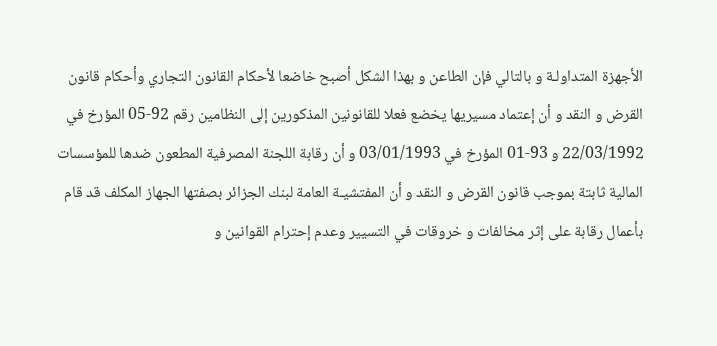الأجهزة المتداولـة و بالتالي فإن الطاعن و بهذا الشكل أصبح خاضعا لأحكام القانون التجاري وأحكام قانون القرض و النقد و أن إعتماد مسيريها يخضع فعلا للقانونين المذكورين إلى النظامين رقم 92-05 المؤرخ في 22/03/1992 و 93-01 المؤرخ في 03/01/1993 و أن رقابة اللجنة المصرفية المطعون ضدها للمؤسسات المالية ثابتة بموجب قانون القرض و النقد و أن المفتشيـة العامة لبنك الجزائر بصفتها الجهاز المكلف قد قام بأعمال رقابة على إثر مخالفات و خروقات في التسيير وعدم إحترام القوانين و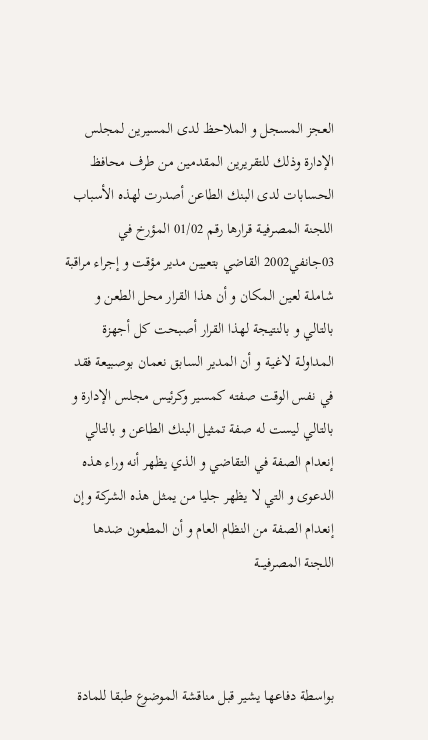العجز المسجل و الملاحظ لدى المسيرين لمجلس الإدارة وذلك للتقريرين المقدمين من طرف محافظ الحسابات لدى البنك الطاعن أصدرت لهذه الأسباب اللجنة المصرفيـة قرارها رقم 01/02 المؤرخ في 03جانفي2002 القاضي بتعيين مدير مؤقت و إجراء مراقبة شاملـة لعين المكان و أن هذا القرار محل الطعن و بالتالي و بالنتيجة لهذا القرار أصبحت كل أجهزة المداولـة لاغيـة و أن المدير السابق نعمان بوصبيعة فقد في نفس الوقت صفته كمسير وكرئيس مجلس الإدارة و بالتالي ليست له صفة تمثيل البنك الطاعن و بالتالي إنعدام الصفة في التقاضي و الذي يظهر أنه وراء هذه الدعوى و التي لا يظهر جليا من يمثل هذه الشركة وإن إنعدام الصفة من النظام العام و أن المطعون ضدها اللجنة المصرفيـــة



بواسطة دفاعها يشير قبل مناقشة الموضوع طبقا للمادة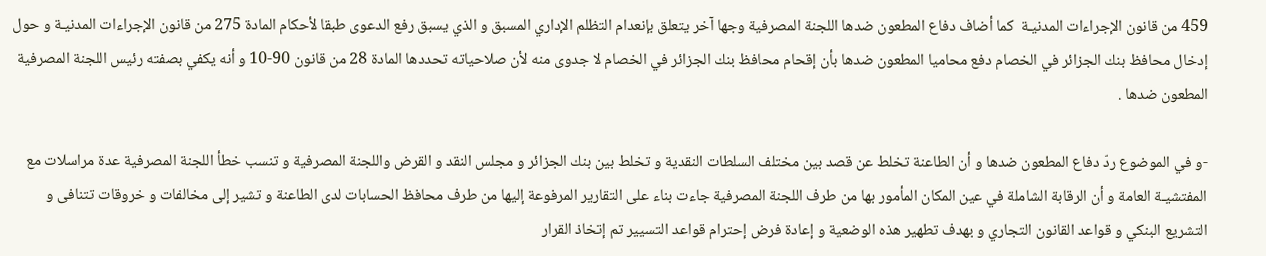459 من قانون الإجراءات المدنيـة  كما أضاف دفاع المطعون ضدها اللجنة المصرفية وجها آخر يتعلق بإنعدام التظلم الإداري المسبق و الذي يسبق رفع الدعوى طبقا لأحكام المادة 275 من قانون الإجراءات المدنيـة و حول إدخال محافظ بنك الجزائر في الخصام دفع محاميا المطعون ضدها بأن إقحام محافظ بنك الجزائر في الخصام لا جدوى منه لأن صلاحياته تحددها المادة 28 من قانون 90-10 و أنه يكفي بصفته رئيس اللجنة المصرفية المطعون ضدها .

-و في الموضوع ردّ دفاع المطعون ضدها و أن الطاعنة تخلط عن قصد بين مختلف السلطات النقدية و تخلط بين بنك الجزائر و مجلس النقد و القرض واللجنة المصرفية و تنسب خطأ اللجنة المصرفية عدة مراسلات مع المفتشيـة العامة و أن الرقابة الشاملة في عين المكان المأمور بها من طرف اللجنة المصرفية جاءت بناء على التقارير المرفوعة إليها من طرف محافظ الحسابات لدى الطاعنة و تشير إلى مخالفات و خروقات تتنافى و التشريع البنكي و قواعد القانون التجاري و بهدف تطهير هذه الوضعية و إعادة فرض إحترام قواعد التسيير تم إتخاذ القرار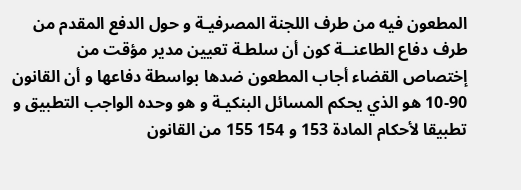المطعون فيه من طرف اللجنة المصرفيـة و حول الدفع المقدم من طرف دفاع الطاعنــة كون أن سلطـة تعيين مدير مؤقت من إختصاص القضاء أجاب المطعون ضدها بواسطة دفاعها و أن القانون 90-10 هو الذي يحكم المسائل البنكيـة و هو وحده الواجب التطبيق و تطبيقا لأحكام المادة 153 و 154 155 من القانون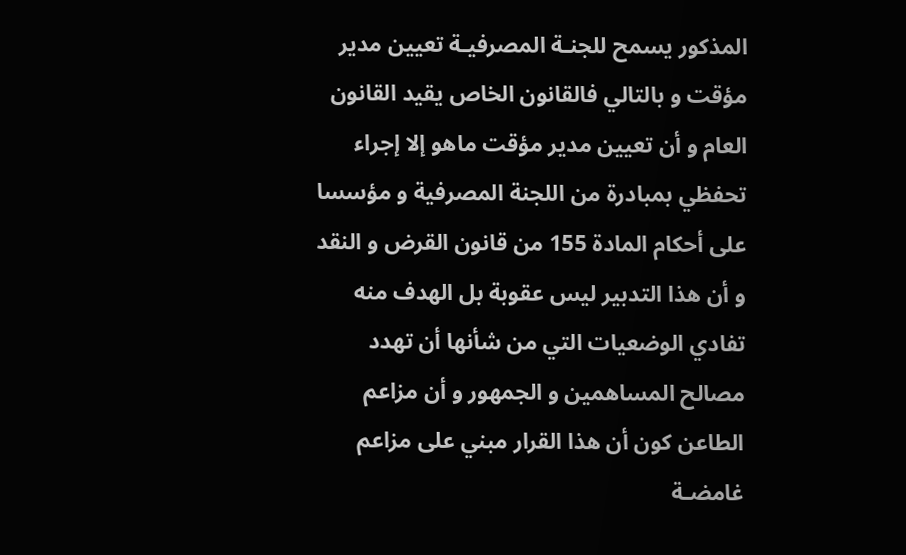المذكور يسمح للجنـة المصرفيـة تعيين مدير مؤقت و بالتالي فالقانون الخاص يقيد القانون العام و أن تعيين مدير مؤقت ماهو إلا إجراء تحفظي بمبادرة من اللجنة المصرفية و مؤسسا على أحكام المادة 155 من قانون القرض و النقد و أن هذا التدبير ليس عقوبة بل الهدف منه تفادي الوضعيات التي من شأنها أن تهدد مصالح المساهمين و الجمهور و أن مزاعم الطاعن كون أن هذا القرار مبني على مزاعم غامضـة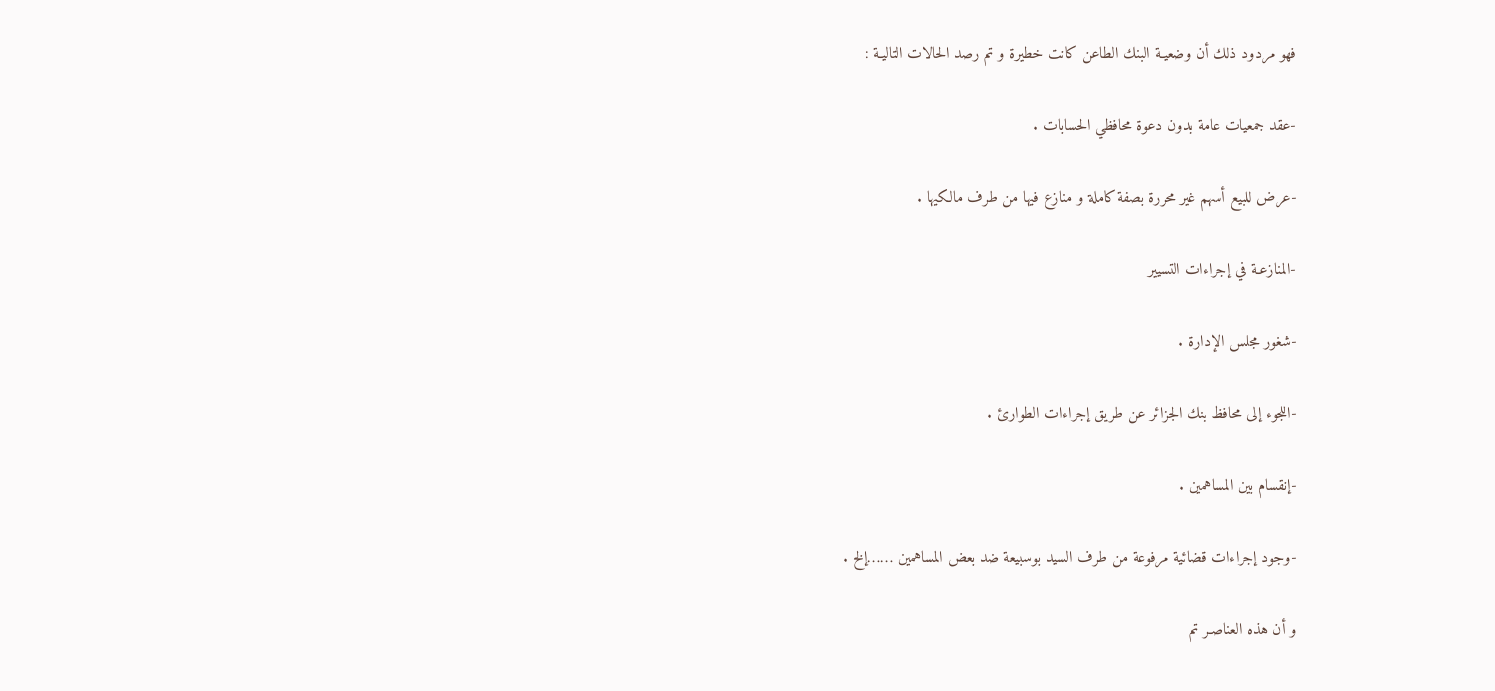فهو مردود ذلك أن وضعيـة البنك الطاعن كانت خطيرة و تم رصد الحالات التاليـة :

-عقد جمعيات عامة بدون دعوة محافظي الحسابات .

-عرض للبيع أسهم غير محررة بصفة كاملة و منازع فيها من طرف مالكيها .

-المنازعـة في إجراءات التسيير

-شغور مجلس الإدارة .

-اللجوء إلى محافظ بنك الجزائر عن طريق إجراءات الطوارئ .

-إنقسام بين المساهمين .

-وجود إجراءات قضائية مرفوعة من طرف السيد بوسبيعة ضد بعض المساهمين ……إلخ .

و أن هذه العناصـر تم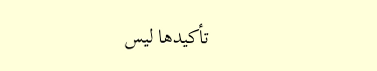تأكيدها ليس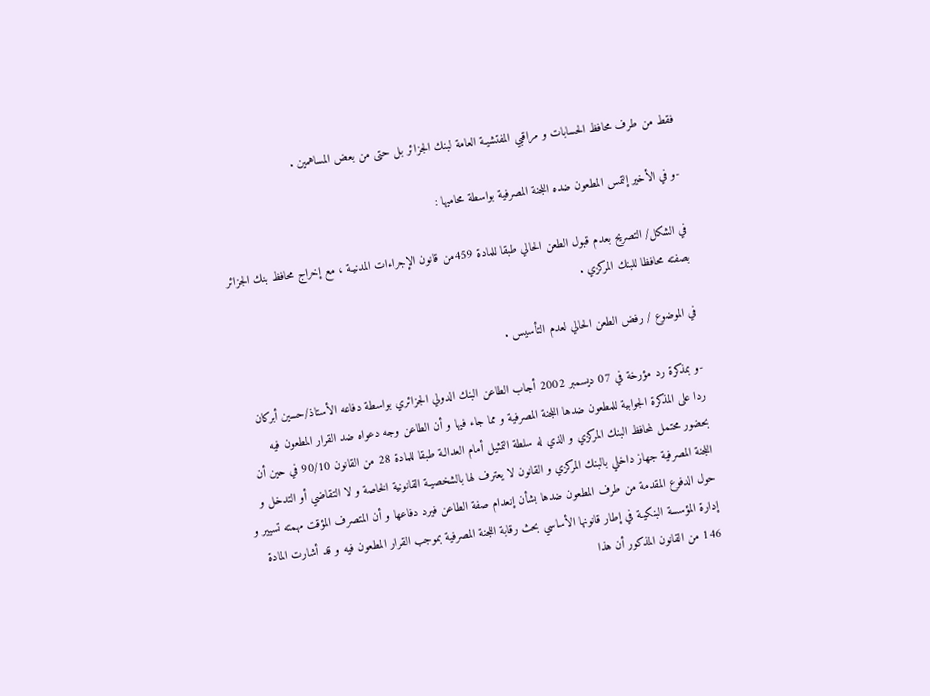فقط من طرف محافظ الحسابات و مراقبي المفتشيـة العامة لبنك الجزائر بل حتى من بعض المساهمين .

-و في الأخير إلتمس المطعون ضده اللجنة المصرفية بواسطة محاميها :

في الشكل/ التصريح بعدم قبول الطعن الحالي طبقا للمادة 459من قانون الإجراءات المدنيـة ، مع إخراج محافظ بنك الجزائر بصفته محافظا للبنك المركزي .

في الموضوع / رفض الطعن الحالي لعدم التأسيس .

-و بمذكرة رد مؤرخة في 07 ديسمبر 2002 أجاب الطاعن البنك الدولي الجزائري بواسطة دفاعه الأستاذ/حسين أبركان ردا على المذكرة الجوابية للمطعون ضدها اللجنة المصرفية و مما جاء فيها و أن الطاعن وجه دعواه ضد القرار المطعون فيه بحضور محتمل لمحافظ البنك المركزي و الذي له سلطة التمثيل أمام العدالـة طبقا للمادة 28 من القانون 90/10 في حين أن اللجنة المصرفية جهاز داخلي بالبنك المركزي و القانون لا يعترف لها بالشخصيـة القانونية الخاصة و لا التقاضي أو التدخل و حول الدفوع المقدمة من طرف المطعون ضدها بشأن إنعدام صفة الطاعن فيرد دفاعها و أن المتصرف المؤقت مهمته تسيير و إدارة المؤسسة البنكيـة في إطار قانونها الأساسي بحث رقابة اللجنة المصرفية بموجب القرار المطعون فيه و قد أشارت المادة 146 من القانون المذكور أن هذا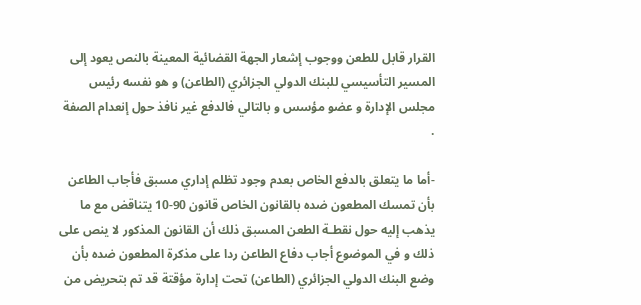القرار قابل للطعن ووجوب إشعار الجهة القضائية المعينة بالنص يعود إلى المسير التأسيسي للبنك الدولي الجزائري (الطاعن) و هو نفسه رئيس مجلس الإدارة و عضو مؤسس و بالتالي فالدفع غير نافذ حول إنعدام الصفة .

-أما ما يتعلق بالدفع الخاص بعدم وجود تظلم إداري مسبق فأجاب الطاعن بأن تمسك المطعون ضده بالقانون الخاص قانون 90-10 يتناقض مع ما يذهب إليه حول نقطـة الطعن المسبق ذلك أن القانون المذكور لا ينص على ذلك و في الموضوع أجاب دفاع الطاعن ردا على مذكرة المطعون ضده بأن وضع البنك الدولي الجزائري (الطاعن) تحت إدارة مؤقتة قد تم بتحريض من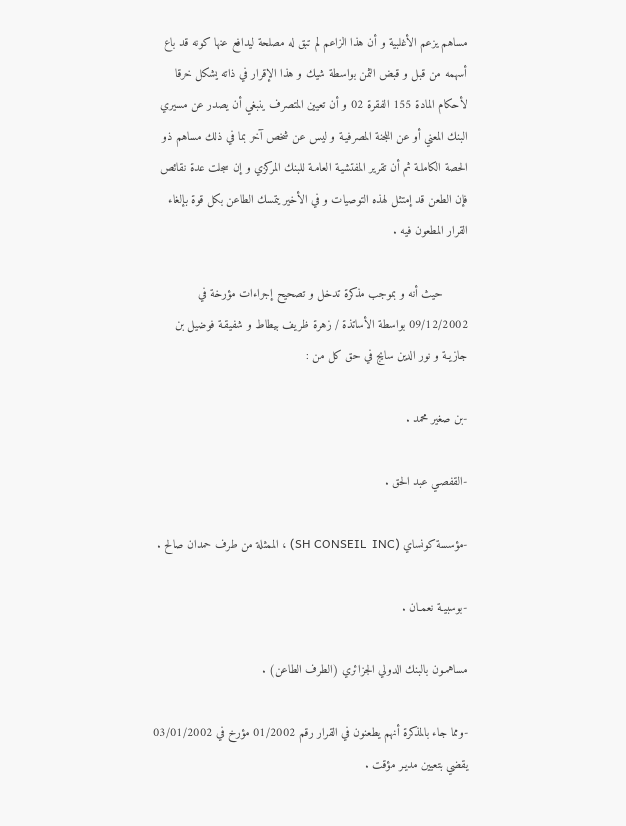مساهم يزعم الأغلبية و أن هذا الزاعم لم تبق له مصلحة ليدافع عنها كونه قد باع أسهمه من قبل و قبض الثمن بواسطة شيك و هذا الإقرار في ذاته يشكل خرقا لأحكام المادة 155 الفقرة 02 و أن تعيين المتصرف ينبغي أن يصدر عن مسيري البنك المعني أو عن اللجنة المصرفيـة و ليس عن شخص آخر بما في ذلك مساهم ذو الحصة الكاملـة ثم أن تقرير المفتشيـة العامـة للبنك المركزي و إن سجلت عدة نقائص فإن الطعن قد إمتثل لهذه التوصيات و في الأخير يتمسك الطاعن بكل قوة بإلغاء القرار المطعون فيه .

       حيث أنه و بموجب مذكرة تدخل و تصحيح إجراءات مؤرخة في 09/12/2002 بواسطة الأساتذة / زهرة ظريف بيطاط و شفيقـة فوضيل بن جازيـة و نور الدين سايج في حق كل من :

-بن صغير محمد .

-القفصـي عبد الحق .

-مؤسسة كونساي (SH CONSEIL  INC) ، الممثلة من طرف حمدان صالح .

-بوسبيـة نعمـان .

مساهمـون بالبنك الدولي الجزائري (الطرف الطاعن) .

-ومما جاء بالمذكرة أنهم يطعنون في القرار رقم 01/2002 مؤرخ في 03/01/2002 يقضي بتعيين مديـر مؤقت .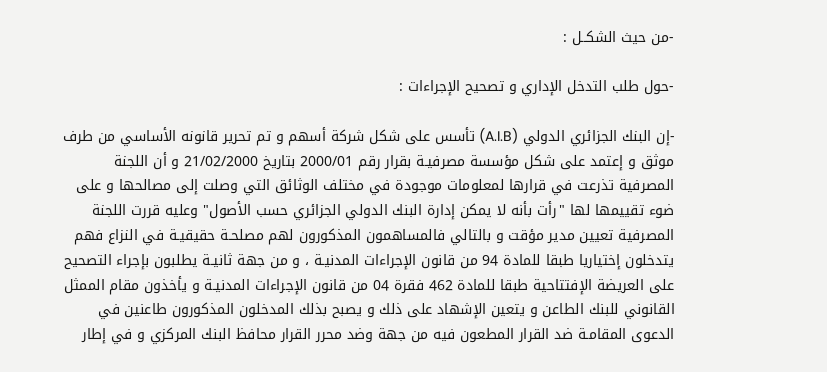-من حيث الشكــل :

-حول طلب التدخل الإداري و تصحيح الإجراءات :

-إن البنك الجزائري الدولي (A.I.B) تأسس على شكل شركة أسهم و تم تحرير قانونه الأساسي من طرف موثق و إعتمد على شكل مؤسسة مصرفيـة بقرار رقم 2000/01 بتاريخ 21/02/2000 و أن اللجنة المصرفية تذرعت في قرارها لمعلومات موجودة في مختلف الوثائق التي وصلت إلى مصالحها و على ضوء تقييمها لها "رأت بأنه لا يمكن إدارة البنك الدولي الجزائري حسب الأصول" وعليه قررت اللجنة المصرفية تعيين مدير مؤقت و بالتالي فالمساهمون المذكورون لهم مصلحـة حقيقيـة في النزاع فهم يتدخلون إختياريا طبقا للمادة 94 من قانون الإجراءات المدنيـة ، و من جهة ثانيـة يطلبون بإجراء التصحيح على العريضة الإفتتاحية طبقا للمادة 462 فقرة 04 من قانون الإجراءات المدنيـة و يأخذون مقام الممثل القانوني للبنك الطاعن و يتعين الإشهاد على ذلك و يصبح بذلك المدخلون المذكورون طاعنين في الدعوى المقامـة ضد القرار المطعون فيه من جهة وضد محرر القرار محافظ البنك المركزي و في إطار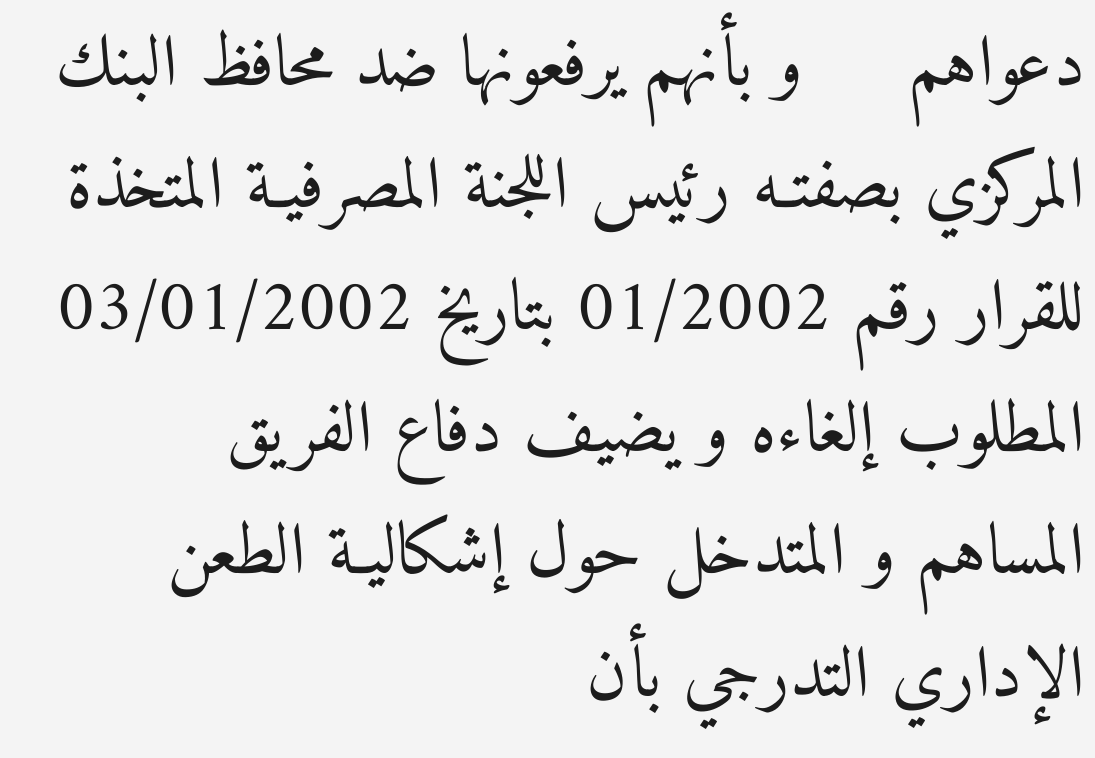دعواهم     و بأنهم يرفعونها ضد محافظ البنك المركزي بصفتـه رئيس اللجنة المصرفيـة المتخذة للقرار رقم 01/2002 بتاريخ 03/01/2002 المطلوب إلغاءه و يضيف دفاع الفريق المساهم و المتدخل حول إشكاليـة الطعن الإداري التدرجي بأن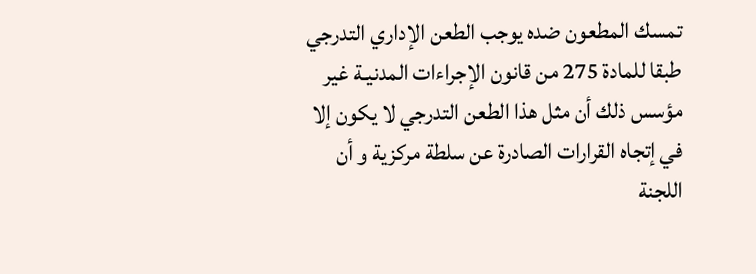تمسك المطعون ضده يوجب الطعن الإداري التدرجي طبقا للمادة 275 من قانون الإجراءات المدنيـة غير مؤسس ذلك أن مثل هذا الطعن التدرجي لا يكون إلا في إتجاه القرارات الصادرة عن سلطة مركزية و أن اللجنة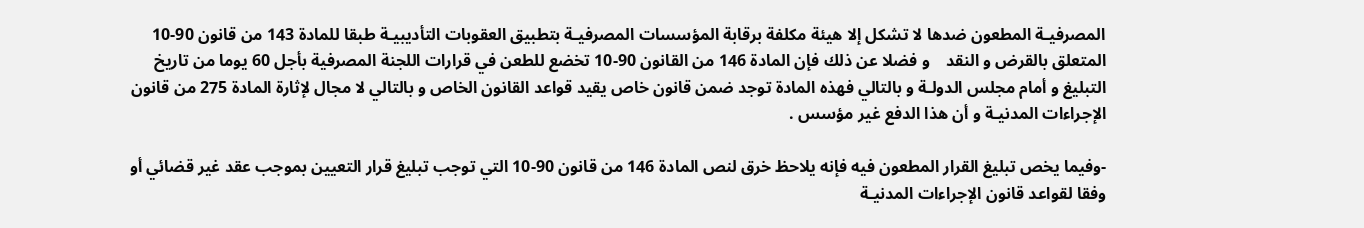المصرفيـة المطعون ضدها لا تشكل إلا هيئة مكلفة برقابة المؤسسات المصرفيـة بتطبيق العقوبات التأديبيـة طبقا للمادة 143 من قانون 90-10 المتعلق بالقرض و النقد    و فضلا عن ذلك فإن المادة 146 من القانون 90-10 تخضع للطعن في قرارات اللجنة المصرفية بأجل 60 يوما من تاريخ التبليغ و أمام مجلس الدولـة و بالتالي فهذه المادة توجد ضمن قانون خاص يقيد قواعد القانون الخاص و بالتالي لا مجال لإثارة المادة 275 من قانون الإجراءات المدنيـة و أن هذا الدفع غير مؤسس .

-وفيما يخص تبليغ القرار المطعون فيه فإنه يلاحظ خرق لنص المادة 146 من قانون 90-10 التي توجب تبليغ قرار التعيين بموجب عقد غير قضائي أو وفقا لقواعد قانون الإجراءات المدنيـة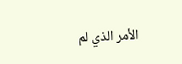الأمر الذي لم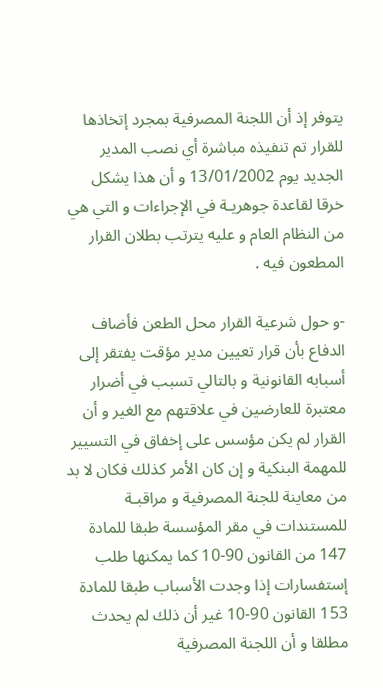يتوفر إذ أن اللجنة المصرفية بمجرد إتخاذها للقرار تم تنفيذه مباشرة أي نصب المدير الجديد يوم 13/01/2002 و أن هذا يشكل خرقا لقاعدة جوهريـة في الإجراءات و التي هي من النظام العام و عليه يترتب بطلان القرار المطعون فيه .

-و حول شرعية القرار محل الطعن فأضاف الدفاع بأن قرار تعيين مدير مؤقت يفتقر إلى أسبابه القانونية و بالتالي تسبب في أضرار معتبرة للعارضين في علاقتهم مع الغير و أن القرار لم يكن مؤسس على إخفاق في التسيير للمهمة البنكية و إن كان الأمر كذلك فكان لا بد من معاينة للجنة المصرفية و مراقبـة للمستندات في مقر المؤسسة طبقا للمادة 147 من القانون 90-10 كما يمكنها طلب إستفسارات إذا وجدت الأسباب طبقا للمادة 153 القانون 90-10 غير أن ذلك لم يحدث مطلقا و أن اللجنة المصرفية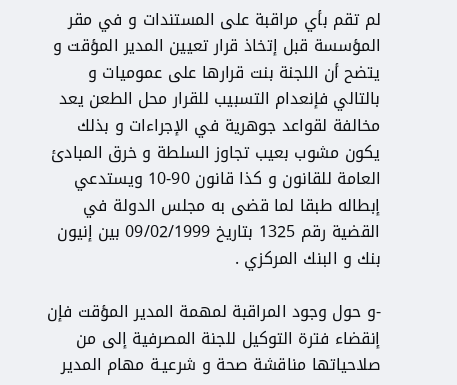لم تقم بأي مراقبة على المستندات و في مقر المؤسسة قبل إتخاذ قرار تعيين المدير المؤقت و يتضح أن اللجنة بنت قرارها على عموميات و بالتالي فإنعدام التسبيب للقرار محل الطعن يعد مخالفة لقواعد جوهرية في الإجراءات و بذلك يكون مشوب بعيب تجاوز السلطة و خرق المبادئ العامة للقانون و كذا قانون 90-10 ويستدعي إبطاله طبقا لما قضى به مجلس الدولة في القضية رقم 1325 بتاريخ 09/02/1999 بين إنيون بنك و البنك المركزي .

-و حول وجود المراقبة لمهمة المدير المؤقت فإن إنقضاء فترة التوكيل للجنة المصرفية إلى من صلاحياتها مناقشة صحة و شرعيـة مهام المدير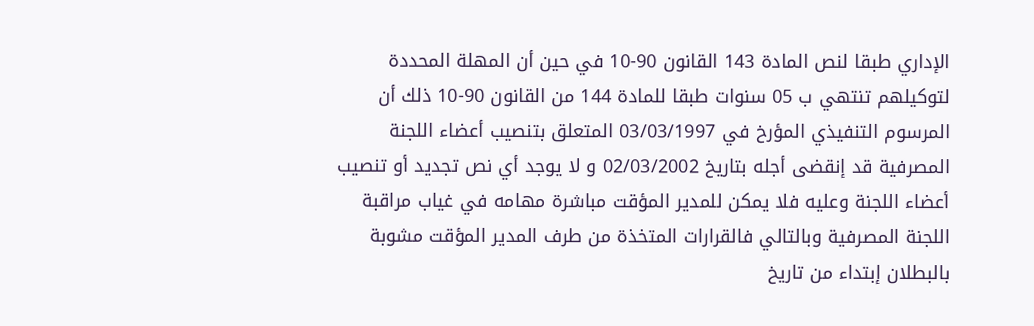الإداري طبقا لنص المادة 143 القانون 90-10 في حين أن المهلة المحددة لتوكيلهم تنتهي ب 05 سنوات طبقا للمادة 144 من القانون 90-10 ذلك أن المرسوم التنفيذي المؤرخ في 03/03/1997 المتعلق بتنصيب أعضاء اللجنة المصرفية قد إنقضى أجله بتاريخ 02/03/2002 و لا يوجد أي نص تجديد أو تنصيب أعضاء اللجنة وعليه فلا يمكن للمدير المؤقت مباشرة مهامه في غياب مراقبة اللجنة المصرفية وبالتالي فالقرارات المتخذة من طرف المدير المؤقت مشوبة بالبطلان إبتداء من تاريخ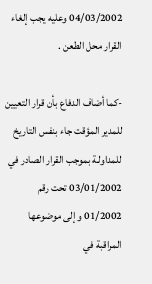04/03/2002 وعليه يجب إلغاء القرار محل الطعن .

-كما أضاف الدفاع بأن قرار التعيين للمدير المؤقت جاء بنفس التاريخ للمداولـة بموجب القرار الصادر في 03/01/2002 تحت رقم 01/2002 و إلى موضوعها المراقبة في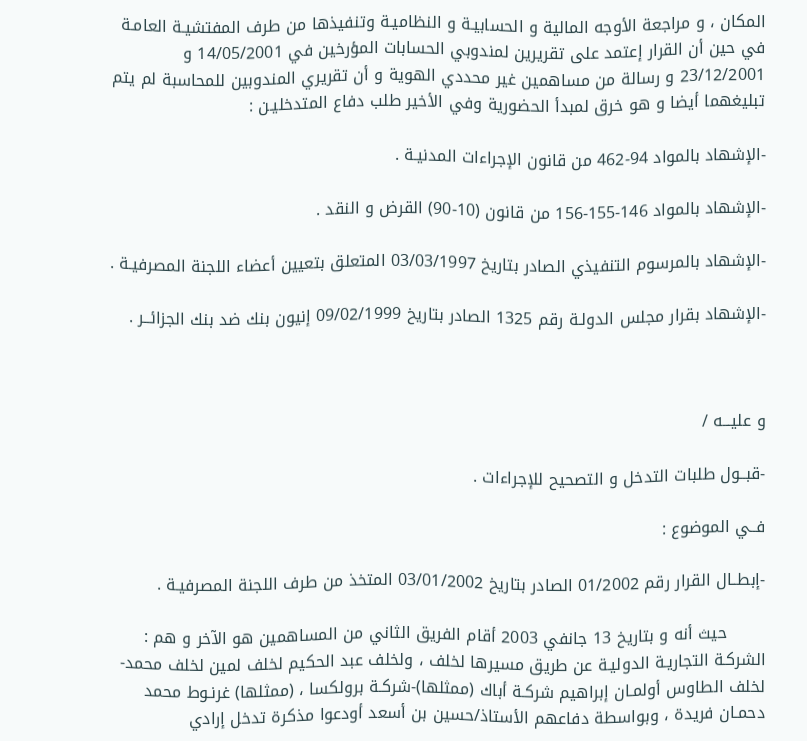المكان ، و مراجعة الأوجه المالية و الحسابيـة و النظاميـة وتنفيذها من طرف المفتشيـة العامـة في حين أن القرار إعتمد على تقريرين لمندوبي الحسابات المؤرخين في 14/05/2001 و 23/12/2001 و رسالة من مساهمين غير محددي الهوية و أن تقريري المندوبين للمحاسبة لم يتم تبليغهما أيضا و هو خرق لمبدأ الحضورية وفي الأخير طلب دفاع المتدخليـن :

-الإشهاد بالمواد 94-462 من قانون الإجراءات المدنيـة .

-الإشهاد بالمواد 146-155-156 من قانون (10-90) القرض و النقد .

-الإشهاد بالمرسوم التنفيذي الصادر بتاريخ 03/03/1997 المتعلق بتعيين أعضاء اللجنة المصرفيـة .

-الإشهاد بقرار مجلس الدولـة رقم 1325 الصادر بتاريخ 09/02/1999 إنيون بنك ضد بنك الجزائــر .



و عليـــه /

-قبــول طلبات التدخل و التصحيح للإجراءات .

فــي الموضوع :

-إبطــال القرار رقم 01/2002 الصادر بتاريخ 03/01/2002 المتخذ من طرف اللجنة المصرفيـة .

       حيث أنه و بتاريخ 13 جانفي 2003 أقام الفريق الثاني من المساهمين هو الآخر و هم : الشركـة التجاريـة الدوليـة عن طريق مسيرها لخلف ، ولخلف عبد الحكيم لخلف لمين لخلف محمد-لخلف الطاوس أولمـان إبراهيم شركـة أباك (ممثلها)-شركـة برولكسا ، (ممثلها) غرنـوط محمد دحمـان فريدة ، وبواسطة دفاعهم الأستاذ/حسين بن أسعد أودعوا مذكرة تدخل إرادي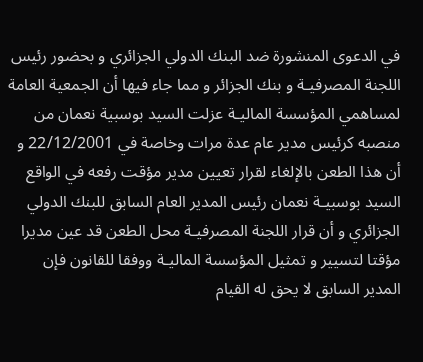في الدعوى المنشورة ضد البنك الدولي الجزائري و بحضور رئيس اللجنة المصرفيـة و بنك الجزائر و مما جاء فيها أن الجمعية العامة لمساهمي المؤسسة الماليـة عزلت السيد بوسبية نعمان من منصبه كرئيس مدير عام عدة مرات وخاصة في 22/12/2001 و أن هذا الطعن بالإلغاء لقرار تعيين مدير مؤقت رفعه في الواقع السيد بوسبيـة نعمان رئيس المدير العام السابق للبنك الدولي الجزائري و أن قرار اللجنة المصرفيـة محل الطعن قد عين مديرا مؤقتا لتسيير و تمثيل المؤسسة الماليـة ووفقا للقانون فإن المدير السابق لا يحق له القيام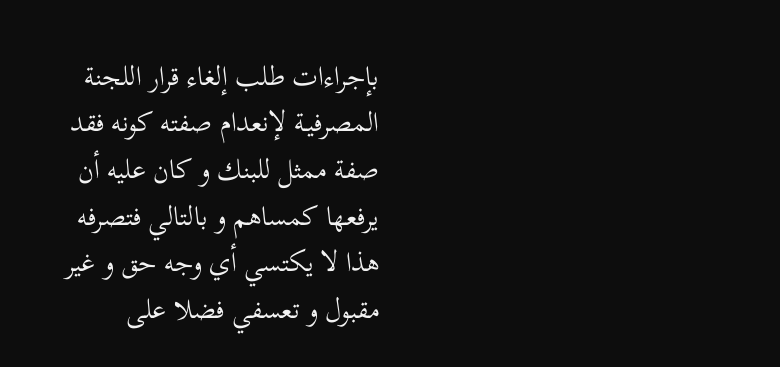بإجراءات طلب إلغاء قرار اللجنة المصرفيـة لإنعدام صفته كونه فقد صفة ممثل للبنك و كان عليه أن يرفعها كمساهم و بالتالي فتصرفه هذا لا يكتسي أي وجه حق و غير مقبول و تعسفي فضلا على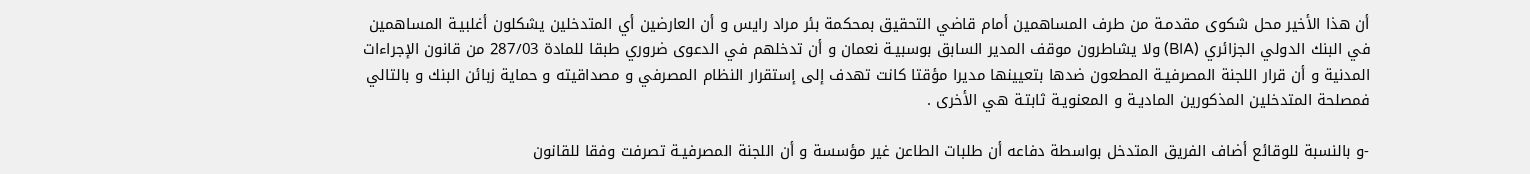أن هذا الأخير محل شكوى مقدمـة من طرف المساهمين أمام قاضي التحقيق بمحكمة بئر مراد رايس و أن العارضين أي المتدخلين يشكلون أغلبيـة المساهمين في البنك الدولي الجزائري (BIA) ولا يشاطرون موقف المدير السابق بوسبيـة نعمان و أن تدخلهم في الدعوى ضروري طبقا للمادة 287/03 من قانون الإجراءات المدنية و أن قرار اللجنة المصرفيـة المطعون ضدها بتعيينها مديرا مؤقتا كانت تهدف إلى إستقرار النظام المصرفي و مصداقيته و حماية زبائن البنك و بالتالي فمصلحة المتدخلين المذكورين الماديـة و المعنويـة ثابتـة هي الأخرى .

-و بالنسبة للوقائع أضاف الفريق المتدخل بواسطة دفاعه أن طلبات الطاعن غير مؤسسة و أن اللجنة المصرفيـة تصرفت وفقا للقانون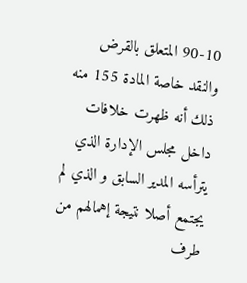90-10 المتعلق بالقرض والنقد خاصة المادة 155 منه ذلك أنه ظهرت خلافات داخل مجلس الإدارة الذي يترأسه المدير السابق و الذي لم يجتمع أصلا نتيجة إهمالهم من طرف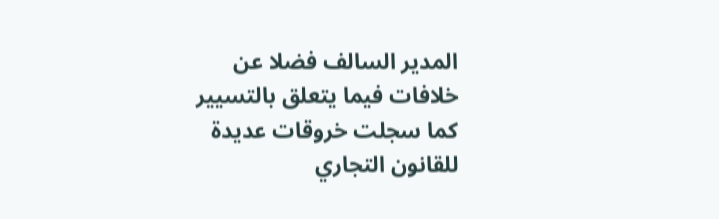المدير السالف فضلا عن خلافات فيما يتعلق بالتسيير كما سجلت خروقات عديدة للقانون التجاري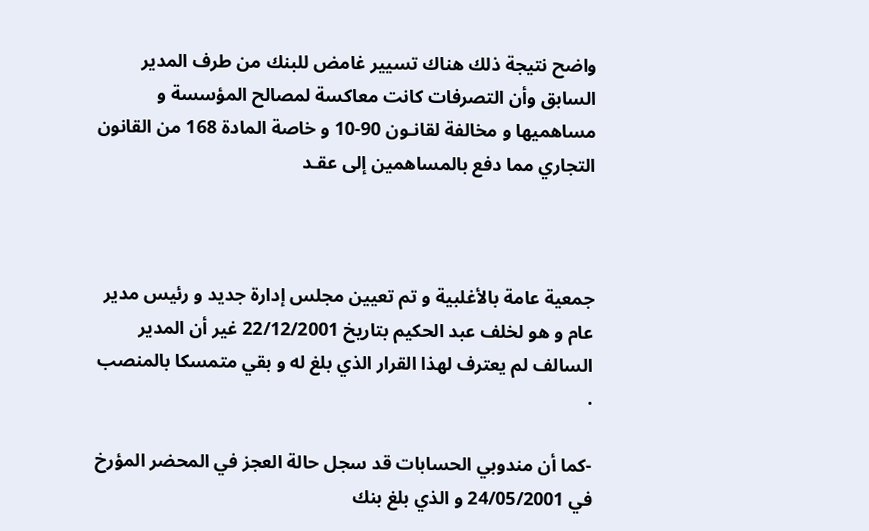واضح نتيجة ذلك هناك تسيير غامض للبنك من طرف المدير السابق وأن التصرفات كانت معاكسة لمصالح المؤسسة و مساهميها و مخالفة لقانـون 90-10 و خاصة المادة 168 من القانون التجاري مما دفع بالمساهمين إلى عقـد



جمعية عامة بالأغلبية و تم تعيين مجلس إدارة جديد و رئيس مدير عام و هو لخلف عبد الحكيم بتاريخ 22/12/2001 غير أن المدير السالف لم يعترف لهذا القرار الذي بلغ له و بقي متمسكا بالمنصب .

-كما أن مندوبي الحسابات قد سجل حالة العجز في المحضر المؤرخ في 24/05/2001 و الذي بلغ بنك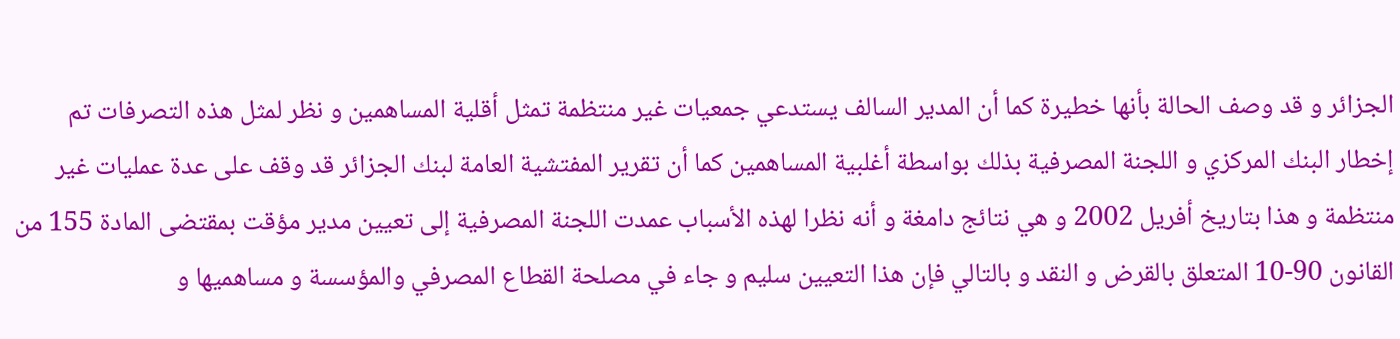الجزائر و قد وصف الحالة بأنها خطيرة كما أن المدير السالف يستدعي جمعيات غير منتظمة تمثل أقلية المساهمين و نظر لمثل هذه التصرفات تم إخطار البنك المركزي و اللجنة المصرفية بذلك بواسطة أغلبية المساهمين كما أن تقرير المفتشية العامة لبنك الجزائر قد وقف على عدة عمليات غير منتظمة و هذا بتاريخ أفريل 2002 و هي نتائج دامغة و أنه نظرا لهذه الأسباب عمدت اللجنة المصرفية إلى تعيين مدير مؤقت بمقتضى المادة 155 من القانون 90-10 المتعلق بالقرض و النقد و بالتالي فإن هذا التعيين سليم و جاء في مصلحة القطاع المصرفي والمؤسسة و مساهميها و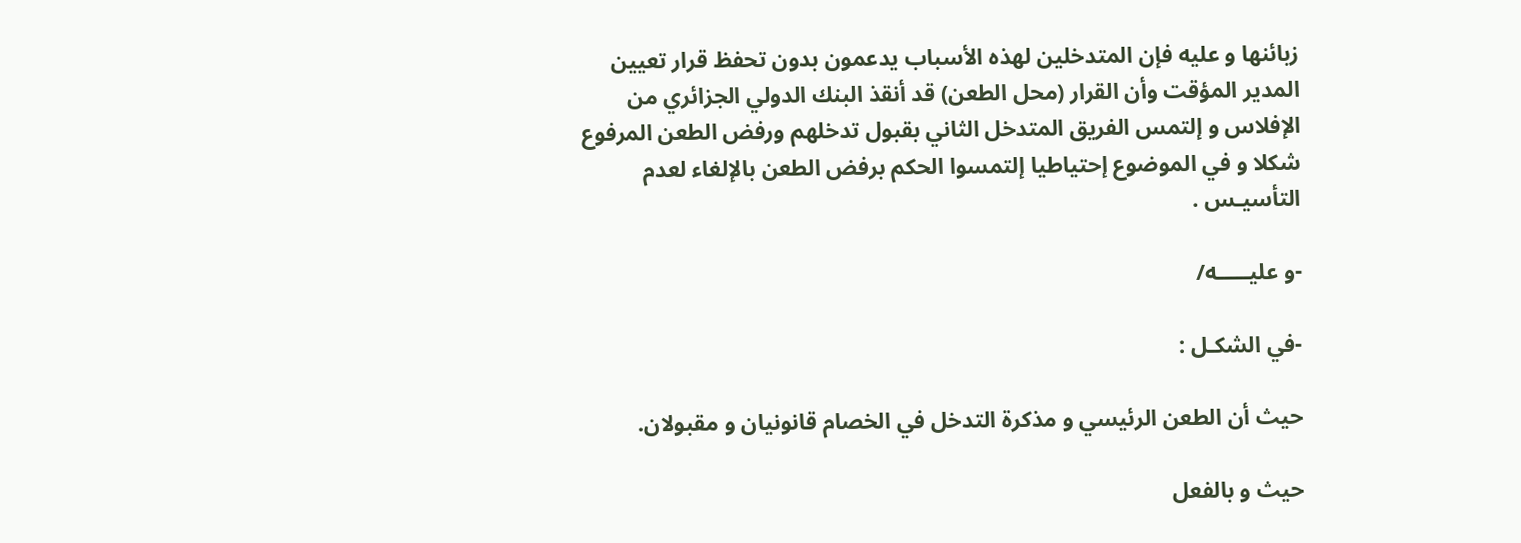زبائنها و عليه فإن المتدخلين لهذه الأسباب يدعمون بدون تحفظ قرار تعيين المدير المؤقت وأن القرار (محل الطعن) قد أنقذ البنك الدولي الجزائري من الإفلاس و إلتمس الفريق المتدخل الثاني بقبول تدخلهم ورفض الطعن المرفوع شكلا و في الموضوع إحتياطيا إلتمسوا الحكم برفض الطعن بالإلغاء لعدم التأسيـس .

-و عليـــــه/

-في الشكـل :

حيث أن الطعن الرئيسي و مذكرة التدخل في الخصام قانونيان و مقبولان.

حيث و بالفعل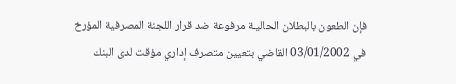فإن الطعون بالبطلان الحاليـة مرفوعة ضد قرار اللجنة المصرفية المؤرخ في 03/01/2002 القاضي بتعيين متصرف إداري مؤقت لدى البنك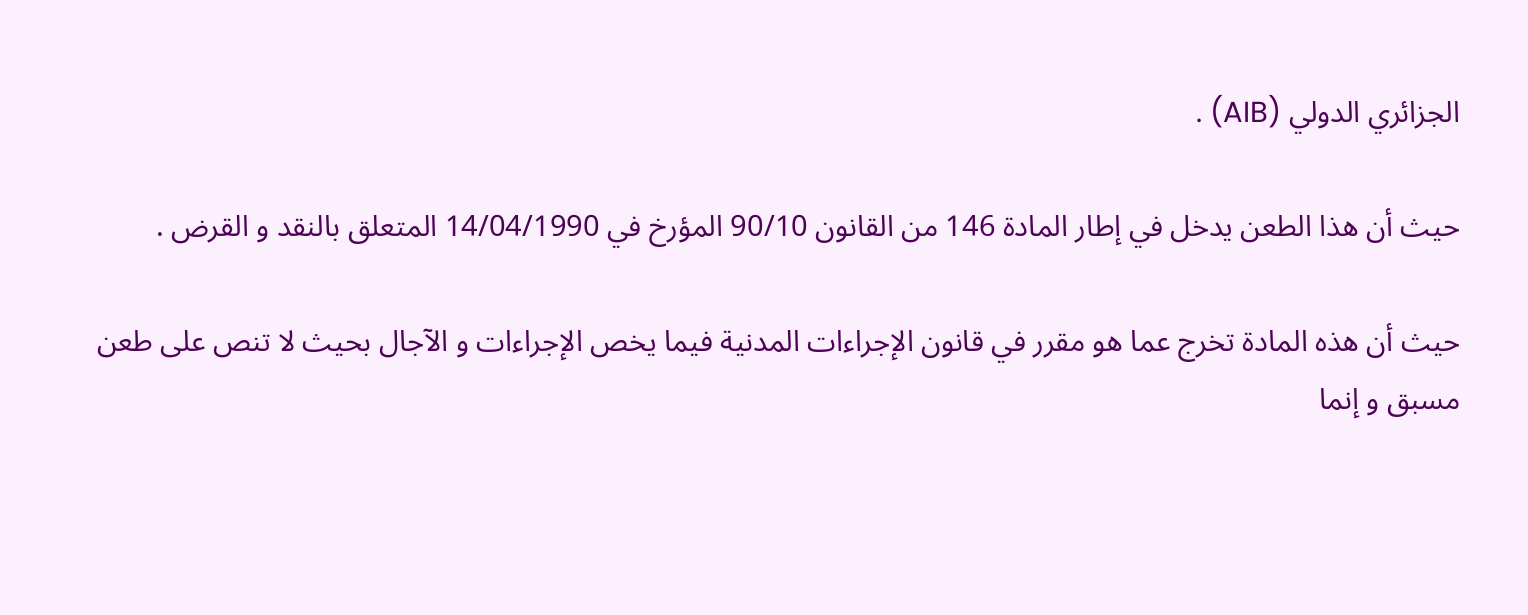الجزائري الدولي (AIB) .

حيث أن هذا الطعن يدخل في إطار المادة 146 من القانون 90/10 المؤرخ في 14/04/1990 المتعلق بالنقد و القرض .

حيث أن هذه المادة تخرج عما هو مقرر في قانون الإجراءات المدنية فيما يخص الإجراءات و الآجال بحيث لا تنص على طعن مسبق و إنما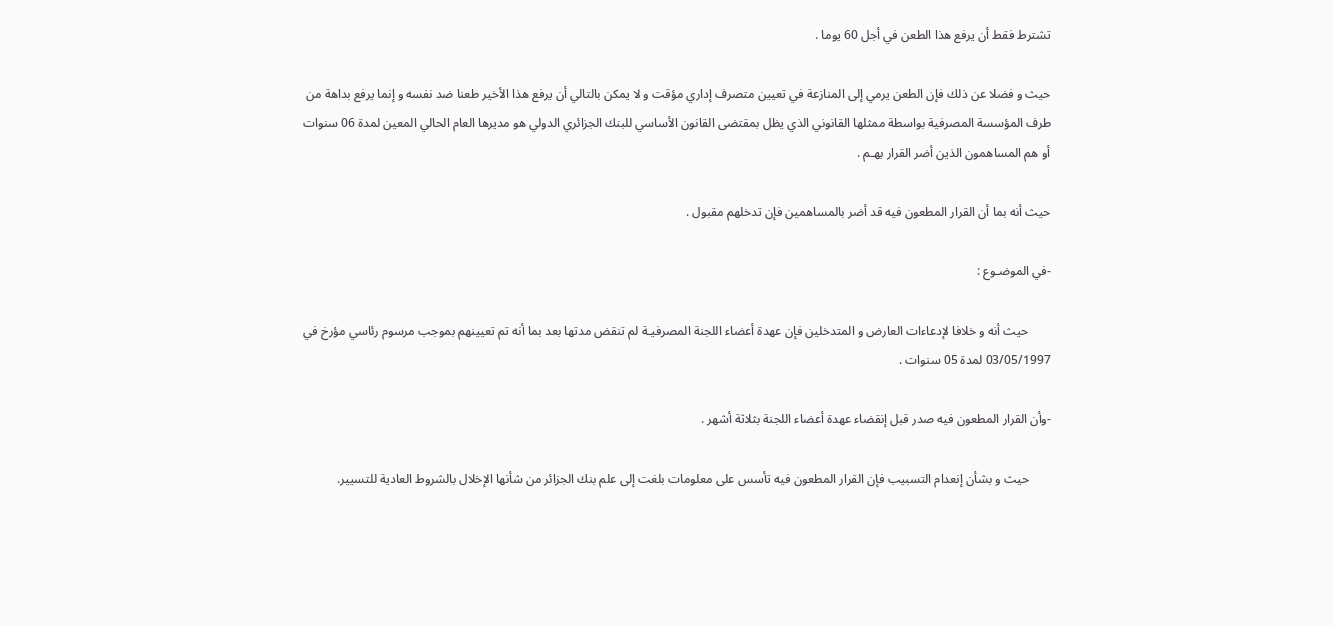تشترط فقط أن يرفع هذا الطعن في أجل 60 يوما .

حيث و فضلا عن ذلك فإن الطعن يرمي إلى المنازعة في تعيين متصرف إداري مؤقت و لا يمكن بالتالي أن يرفع هذا الأخير طعنا ضد نفسه و إنما يرفع بداهة من طرف المؤسسة المصرفية بواسطة ممثلها القانوني الذي يظل بمقتضى القانون الأساسي للبنك الجزائري الدولي هو مديرها العام الحالي المعين لمدة 06 سنوات أو هم المساهمون الذين أضر القرار بهـم .

حيث أنه بما أن القرار المطعون فيه قد أضر بالمساهمين فإن تدخلهم مقبول .

-في الموضـوع :

       حيث أنه و خلافا لإدعاءات العارض و المتدخلين فإن عهدة أعضاء اللجنة المصرفيـة لم تنقض مدتها بعد بما أنه تم تعيينهم بموجب مرسوم رئاسي مؤرخ في 03/05/1997 لمدة 05 سنوات .

-وأن القرار المطعون فيه صدر قبل إنقضاء عهدة أعضاء اللجنة بثلاثة أشهر .

       حيث و بشأن إنعدام التسبيب فإن القرار المطعون فيه تأسس على معلومات بلغت إلى علم بنك الجزائر من شأنها الإخلال بالشروط العادية للتسيير.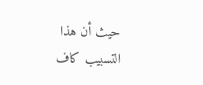حيث أن هذا التسبيب كاف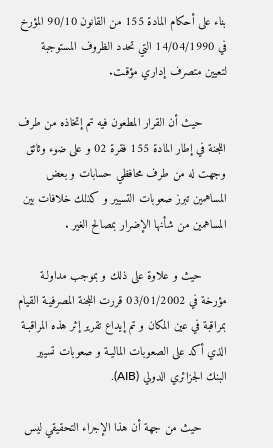بناء على أحكام المادة 155 من القانون 90/10 المؤرخ في 14/04/1990 التي تحدد الظروف المستوجبة لتعيين متصرف إداري مؤقـت.

       حيث أن القرار المطعون فيه تم إتخاذه من طرف اللجنة في إطار المادة 155 فقرة 02 و على ضوء وثائق وجهت له من طرف محافظي حسابات و بعض المساهمين تبرز صعوبات التسيير و كذلك خلافات بين المساهمين من شأنها الإضرار بمصالح الغير .

       حيث و علاوة على ذلك و بموجب مداولـة مؤرخة في 03/01/2002 قررت اللجنة المصرفيـة القيام بمراقبة في عين المكان و تم إيداع تقرير إثر هذه المراقبـة الذي أكد على الصعوبات الماليـة و صعوبات تسيير البنك الجزائري الدولي (AIB).

       حيث من جهة أن هذا الإجراء التحقيقي ليس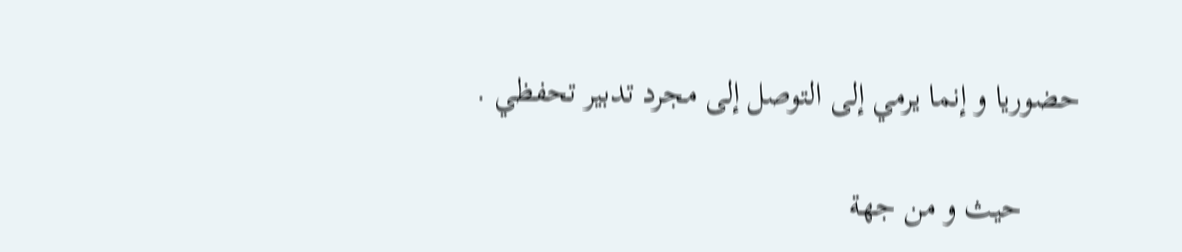حضوريا و إنما يرمي إلى التوصل إلى مجرد تدبير تحفظي .

       حيث و من جهة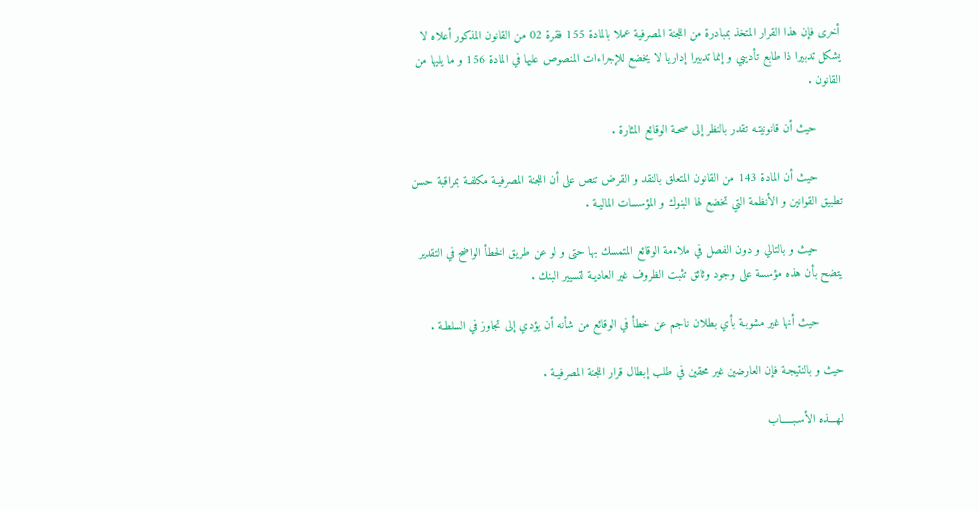أخرى فإن هذا القرار المتخذ بمبادرة من اللجنة المصرفية عملا بالمادة 155 فقرة 02 من القانون المذكور أعلاه لا يشكل تدبيرا ذا طابع تأديبي و إنما تدبيرا إداريا لا يخضع للإجراءات المنصوص عليها في المادة 156 و ما يليها من القانون .

       حيث أن قانونيتـه تقدر بالنظر إلى صحـة الوقائع المثارة .

       حيث أن المادة 143 من القانون المتعلق بالنقد و القرض تنص على أن اللجنة المصرفيـة مكلفـة بمراقبة حسن تطبيق القوانين و الأنظمة التي تخضع لها البنوك و المؤسسات الماليـة .

       حيث و بالتالي و دون الفصل في ملاءمة الوقائع المتمسك بها حتى و لو عن طريق الخطأ الواضح في التقدير يتضح بأن هذه مؤسسة على وجود وثائق تثبت الظروف غير العاديـة لتسيير البنك .

       حيث أنها غير مشوبـة بأي بطلان ناجم عن خطأ في الوقائع من شأنه أن يؤدي إلى تجاوز في السلطـة .

حيث و بالنتيجـة فإن العارضين غير محقين في طلب إبطال قرار اللجنة المصرفيـة .

لـهـــذه الأسـبـــــاب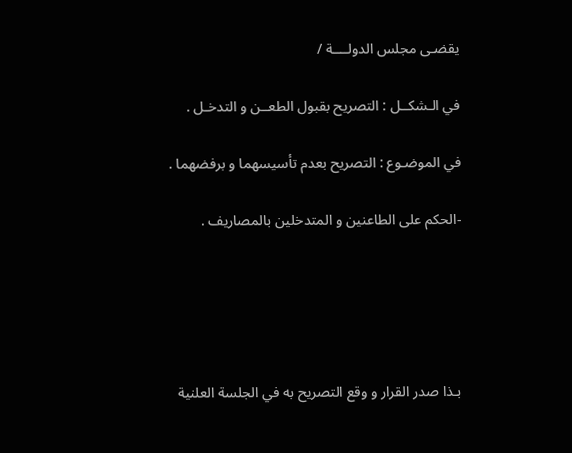يقضـى مجلس الدولــــة /

في الـشكــل : التصريح بقبول الطعــن و التدخـل .

في الموضـوع : التصريح بعدم تأسيسهما و برفضهما .

-الحكم على الطاعنين و المتدخلين بالمصاريف .





بـذا صدر القرار و وقع التصريح به في الجلسة العلنية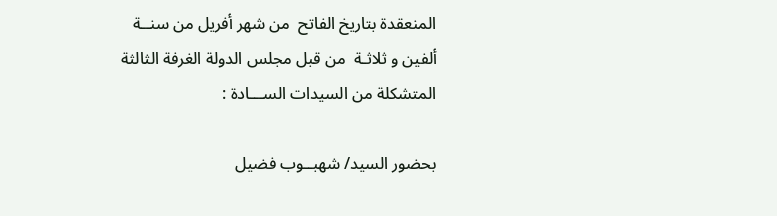المنعقدة بتاريخ الفاتح  من شهر أفريل من سنــة ألفين و ثلاثـة  من قبل مجلس الدولة الغرفة الثالثة المتشكلة من السيدات الســـادة :

بحضور السيد/ شهبــوب فضيل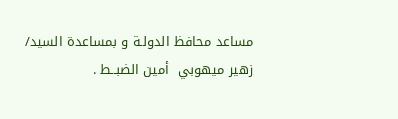مساعد محافظ الدولـة و بمساعدة السيد/ زهير ميهوبي  أمين الضبــط .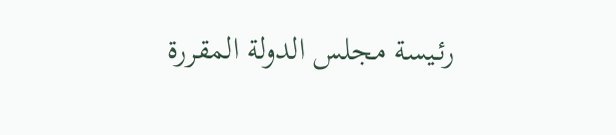رئـيسة مجلس الدولة المقررة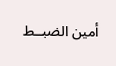أمين الضبــط